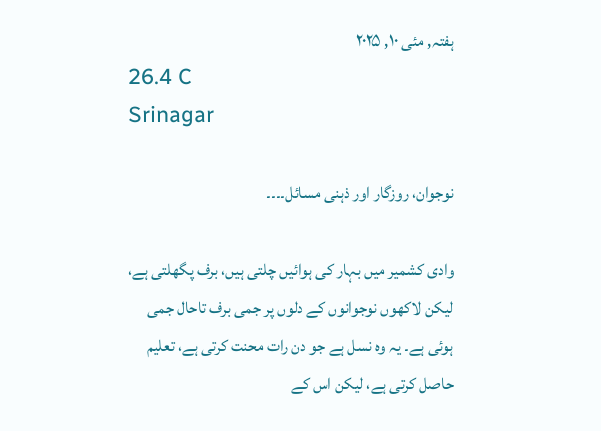ہفتہ, مئی ۱۰, ۲۰۲۵
26.4 C
Srinagar

نوجوان، روزگار اور ذہنی مسائل۔۔۔۔

وادی کشمیر میں بہار کی ہوائیں چلتی ہیں، برف پگھلتی ہے، لیکن لاکھوں نوجوانوں کے دلوں پر جمی برف تاحال جمی ہوئی ہے۔ یہ وہ نسل ہے جو دن رات محنت کرتی ہے، تعلیم حاصل کرتی ہے، لیکن اس کے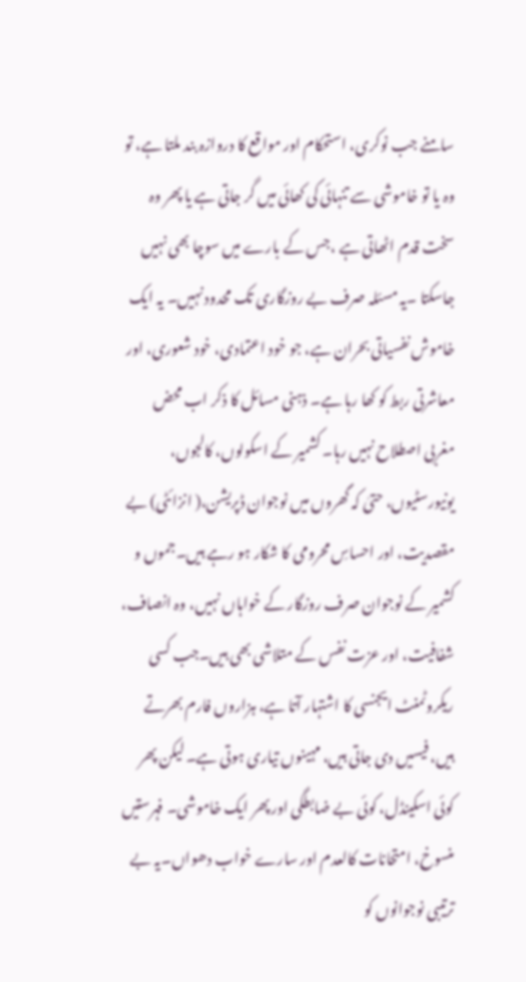سامنے جب نوکری، استحکام اور مواقع کا دروازہ بند ملتا ہے، تو وہ یا تو خاموشی سے تنہائی کی کھائی میں گر جاتی ہے یا پھر وہ سخت قدم اٹھاتی ہے ،جس کے بارے میں سوچا بھی نہیں جاسکتا ۔یہ مسئلہ صرف بے روزگاری تک محدود نہیں۔ یہ ایک خاموش نفسیاتی بحران ہے، جو خود اعتمادی، خود شعوری، اور معاشرتی ربط کو کھا رہا ہے۔ ذہنی مسائل کا ذکر اب محض مغربی اصطلاح نہیں رہا۔ کشمیر کے اسکولوں، کالجوں، یونیورسٹیوں، حتیٰ کہ گھروں میں نوجوان ڈپریشن،( انزائٹی) بے مقصدیت، اور احساسِ محرومی کا شکار ہو رہے ہیں۔جموں و کشمیر کے نوجوان صرف روزگار کے خواہاں نہیں، وہ انصاف، شفافیت، اور عزت نفس کے متلاشی بھی ہیں۔جب کسی ریکروٹمنٹ ایجنسی کا اشتہار آتا ہے، ہزاروں فارم بھرتے ہیں، فیسیں دی جاتی ہیں، مہینوں تیاری ہوتی ہے۔ لیکن پھر کوئی اسکینڈل، کوئی بے ضابطگی اور پھر ایک خاموشی۔ فہرستیں منسوخ، امتحانات کالعدم اور سارے خواب دھواں۔یہ بے ترتیبی نوجوانوں کو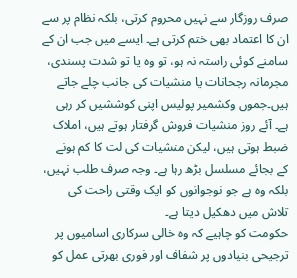صرف روزگار سے نہیں محروم کرتی، بلکہ نظام پر سے ان کا اعتماد بھی ختم کرتی ہے۔ ایسے میں جب ان کے سامنے کوئی راستہ نہ ہو، تو وہ یا تو شدت پسندی، مجرمانہ رجحانات یا منشیات کی جانب چلے جاتے ہیں۔جموں وکشمیر پولیس اپنی کوششیں کر رہی ہے۔ آئے روز منشیات فروش گرفتار ہوتے ہیں، املاک ضبط ہوتی ہیں، لیکن منشیات کی لت کا کم ہونے کے بجائے مسلسل بڑھ رہا ہے۔ وجہ صرف طلب نہیں، بلکہ وہ ہے جو نوجوانوں کو ایک وقتی راحت کی تلاش میں دھکیل دیتا ہے۔
حکومت کو چاہیے کہ وہ خالی سرکاری اسامیوں پر ترجیحی بنیادوں پر شفاف اور فوری بھرتی عمل کو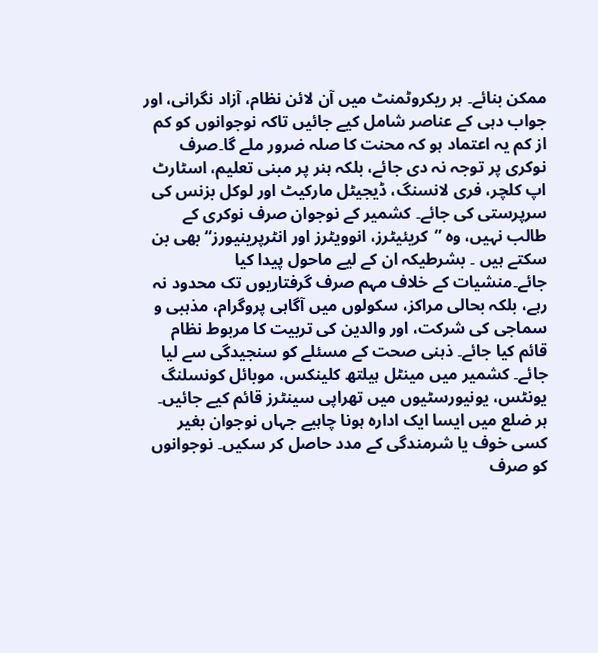ممکن بنائے۔ ہر ریکروٹمنٹ میں آن لائن نظام، آزاد نگرانی، اور جواب دہی کے عناصر شامل کیے جائیں تاکہ نوجوانوں کو کم از کم یہ اعتماد ہو کہ محنت کا صلہ ضرور ملے گا۔صرف نوکری پر توجہ نہ دی جائے، بلکہ ہنر پر مبنی تعلیم، اسٹارٹ اپ کلچر، فری لانسنگ، ڈیجیٹل مارکیٹ اور لوکل بزنس کی سرپرستی کی جائے۔ کشمیر کے نوجوان صرف نوکری کے طالب نہیں، وہ ”کریئیٹرز، انوویٹرز اور انٹرپرینیورز“ بھی بن سکتے ہیں ۔ بشرطیکہ ان کے لیے ماحول پیدا کیا جائے۔منشیات کے خلاف مہم صرف گرفتاریوں تک محدود نہ رہے، بلکہ بحالی مراکز، سکولوں میں آگاہی پروگرام، مذہبی و سماجی کی شرکت، اور والدین کی تربیت کا مربوط نظام قائم کیا جائے۔ ذہنی صحت کے مسئلے کو سنجیدگی سے لیا جائے۔ کشمیر میں مینٹل ہیلتھ کلینکس، موبائل کونسلنگ یونٹس، یونیورسٹیوں میں تھراپی سینٹرز قائم کیے جائیں۔ ہر ضلع میں ایسا ایک ادارہ ہونا چاہیے جہاں نوجوان بغیر کسی خوف یا شرمندگی کے مدد حاصل کر سکیں۔ نوجوانوں کو صرف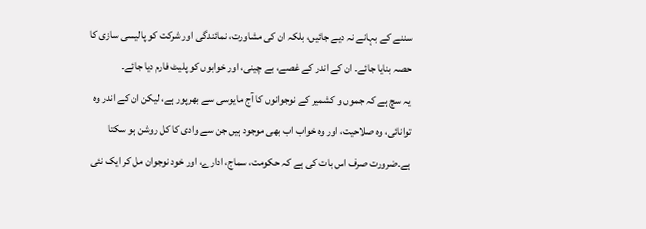سننے کے بہانے نہ دیے جائیں، بلکہ ان کی مشاورت، نمائندگی اور شرکت کو پالیسی سازی کا حصہ بنایا جائے۔ ان کے اندر کے غصے، بے چینی، اور خوابوں کو پلیٹ فارم دیا جائے۔
یہ سچ ہے کہ جموں و کشمیر کے نوجوانوں کا آج مایوسی سے بھرپور ہے، لیکن ان کے اندر وہ توانائی، وہ صلاحیت، اور وہ خواب اب بھی موجود ہیں جن سے وادی کا کل روشن ہو سکتا ہے۔ضرورت صرف اس بات کی ہے کہ حکومت، سماج، ادارے، اور خود نوجوان مل کر ایک نئی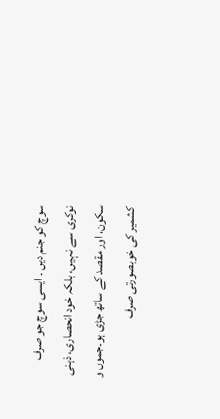سوچ کو جنم دیں ۔ ایسی سوچ جو صرف نوکری سے نہیں، بلکہ خود انحصاری، ذہنی سکون، اور مقصد کے ساتھ جڑی ہو۔جموں و کشمیر کی خوبصورتی صرف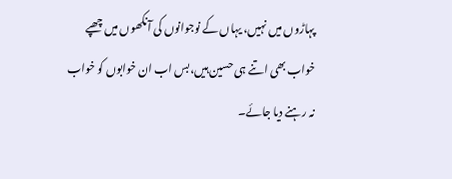پہاڑوں میں نہیں، یہاں کے نوجوانوں کی آنکھوں میں چھپے خواب بھی اتنے ہی حسین ہیں،بس اب ان خوابوں کو خواب نہ رہنے دیا جائے۔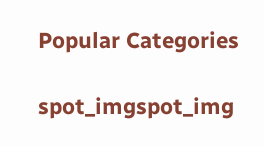Popular Categories

spot_imgspot_img